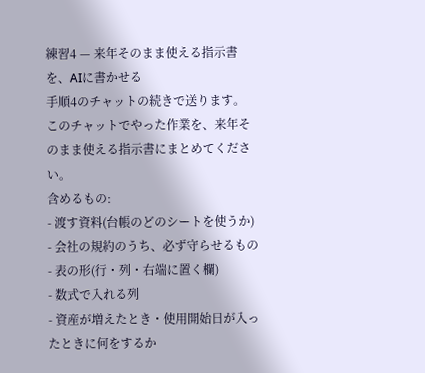練習4 — 来年そのまま使える指示書を、AIに書かせる
手順4のチャットの続きで送ります。
このチャットでやった作業を、来年そのまま使える指示書にまとめてください。
含めるもの:
- 渡す資料(台帳のどのシートを使うか)
- 会社の規約のうち、必ず守らせるもの
- 表の形(行・列・右端に置く欄)
- 数式で入れる列
- 資産が増えたとき・使用開始日が入ったときに何をするか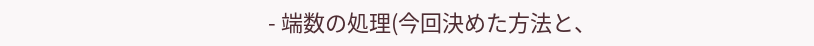- 端数の処理(今回決めた方法と、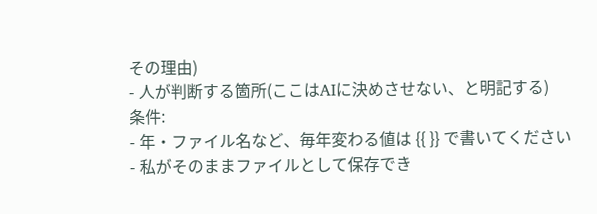その理由)
- 人が判断する箇所(ここはAIに決めさせない、と明記する)
条件:
- 年・ファイル名など、毎年変わる値は {{ }} で書いてください
- 私がそのままファイルとして保存でき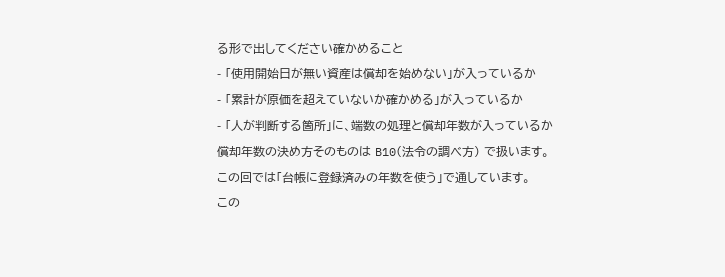る形で出してください確かめること
- 「使用開始日が無い資産は償却を始めない」が入っているか
- 「累計が原価を超えていないか確かめる」が入っているか
- 「人が判断する箇所」に、端数の処理と償却年数が入っているか
償却年数の決め方そのものは B10(法令の調べ方) で扱います。
この回では「台帳に登録済みの年数を使う」で通しています。
この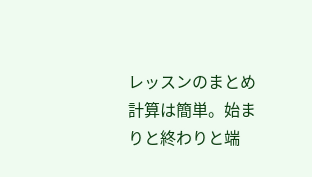レッスンのまとめ
計算は簡単。始まりと終わりと端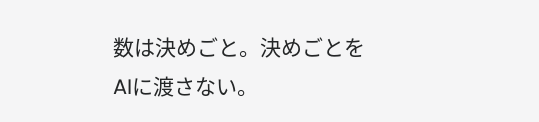数は決めごと。決めごとをAIに渡さない。